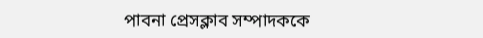পাবনা প্রেসক্লাব সম্পাদককে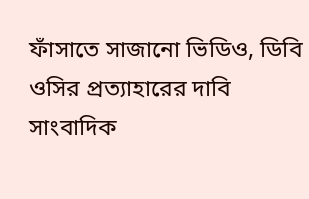ফাঁসাতে সাজানো ভিডিও, ডিবি ওসির প্রত্যাহারের দাবি সাংবাদিক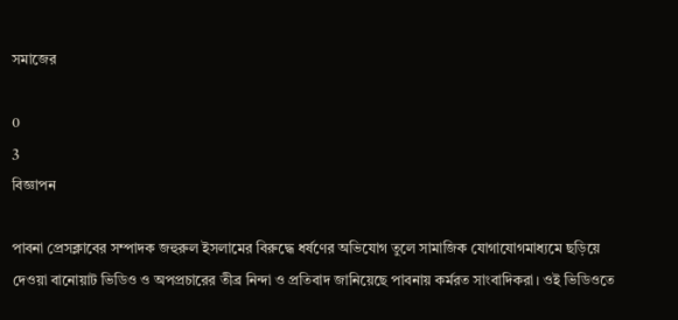সমাজের

0
3
বিজ্ঞাপন

পাবনা প্রেসক্লাবের সম্পাদক জহুরুল ইসলামের বিরুদ্ধে ধর্ষণের অভিযোগ তুলে সামাজিক যোগাযোগমাধ্যমে ছড়িয়ে দেওয়া বানোয়াট ভিডিও ও অপপ্রচারের তীব্র নিন্দা ও প্রতিবাদ জানিয়েছে পাবনায় কর্মরত সাংবাদিকরা। ওই ভিডিওতে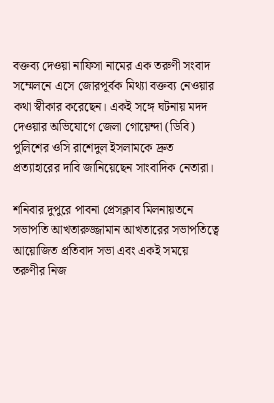বক্তব্য দেওয়া নাফিসা নামের এক তরুণী সংবাদ সম্মেলনে এসে জোরপূর্বক মিথ্যা বক্তব্য নেওয়ার কথা স্বীকার করেছেন। একই সঙ্গে ঘটনায় মদদ দেওয়ার অভিযোগে জেলা গোয়েন্দা (ডিবি) পুলিশের ওসি রাশেদুল ইসলামকে দ্রুত প্রত্যাহারের দাবি জানিয়েছেন সাংবাদিক নেতারা।

শনিবার দুপুরে পাবনা প্রেসক্লাব মিলনায়তনে সভাপতি আখতারুজ্জামান আখতারের সভাপতিত্বে আয়োজিত প্রতিবাদ সভা এবং একই সময়ে তরুণীর নিজ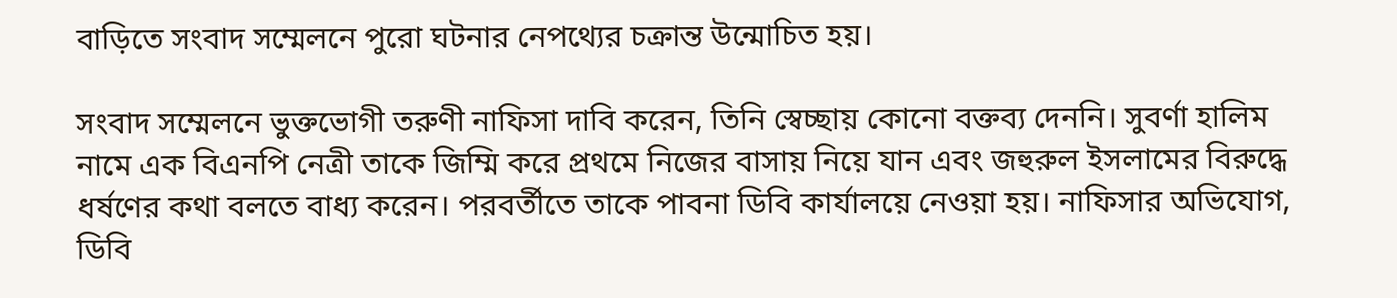বাড়িতে সংবাদ সম্মেলনে পুরো ঘটনার নেপথ্যের চক্রান্ত উন্মোচিত হয়।

সংবাদ সম্মেলনে ভুক্তভোগী তরুণী নাফিসা দাবি করেন, তিনি স্বেচ্ছায় কোনো বক্তব্য দেননি। সুবর্ণা হালিম নামে এক বিএনপি নেত্রী তাকে জিম্মি করে প্রথমে নিজের বাসায় নিয়ে যান এবং জহুরুল ইসলামের বিরুদ্ধে ধর্ষণের কথা বলতে বাধ্য করেন। পরবর্তীতে তাকে পাবনা ডিবি কার্যালয়ে নেওয়া হয়। নাফিসার অভিযোগ, ডিবি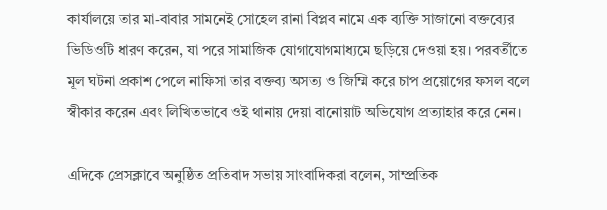কার্যালয়ে তার মা-বাবার সামনেই সোহেল রানা বিপ্লব নামে এক ব্যক্তি সাজানো বক্তব্যের ভিডিওটি ধারণ করেন, যা পরে সামাজিক যোগাযোগমাধ্যমে ছড়িয়ে দেওয়া হয়। পরবর্তীতে মূল ঘটনা প্রকাশ পেলে নাফিসা তার বক্তব্য অসত্য ও জিম্মি করে চাপ প্রয়োগের ফসল বলে স্বীকার করেন এবং লিখিতভাবে ওই থানায় দেয়া বানোয়াট অভিযোগ প্রত্যাহার করে নেন।

এদিকে প্রেসক্লাবে অনুষ্ঠিত প্রতিবাদ সভায় সাংবাদিকরা বলেন, সাম্প্রতিক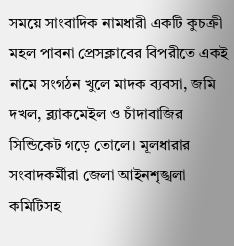সময়ে সাংবাদিক নামধারী একটি কুচক্রী মহল পাবনা প্রেসক্লাবের বিপরীতে একই নামে সংগঠন খুলে মাদক ব্যবসা, জমি দখল, ব্ল্যাকমেইল ও চাঁদাবাজির সিন্ডিকেট গড়ে তোলে। মূলধারার সংবাদকর্মীরা জেলা আইনশৃঙ্খলা কমিটিসহ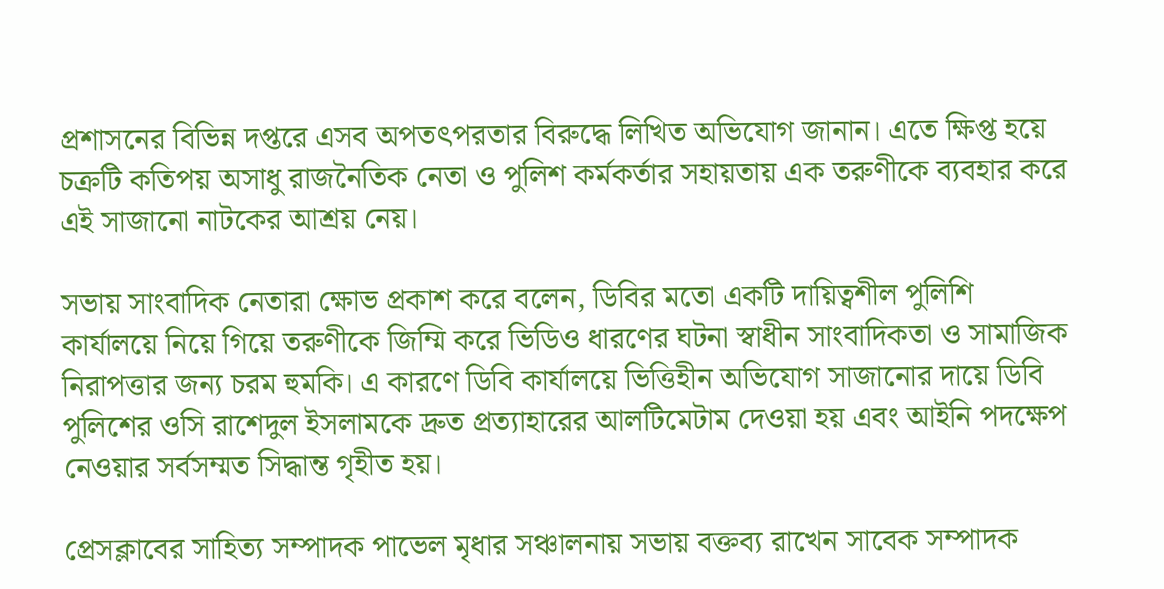প্রশাসনের বিভিন্ন দপ্তরে এসব অপতৎপরতার বিরুদ্ধে লিখিত অভিযোগ জানান। এতে ক্ষিপ্ত হয়ে চক্রটি কতিপয় অসাধু রাজনৈতিক নেতা ও পুলিশ কর্মকর্তার সহায়তায় এক তরুণীকে ব্যবহার করে এই সাজানো নাটকের আশ্রয় নেয়।

সভায় সাংবাদিক নেতারা ক্ষোভ প্রকাশ করে বলেন, ডিবির মতো একটি দায়িত্বশীল পুলিশি কার্যালয়ে নিয়ে গিয়ে তরুণীকে জিম্মি করে ভিডিও ধারণের ঘটনা স্বাধীন সাংবাদিকতা ও সামাজিক নিরাপত্তার জন্য চরম হুমকি। এ কারণে ডিবি কার্যালয়ে ভিত্তিহীন অভিযোগ সাজানোর দায়ে ডিবি পুলিশের ওসি রাশেদুল ইসলামকে দ্রুত প্রত্যাহারের আলটিমেটাম দেওয়া হয় এবং আইনি পদক্ষেপ নেওয়ার সর্বসম্মত সিদ্ধান্ত গৃহীত হয়।

প্রেসক্লাবের সাহিত্য সম্পাদক পাভেল মৃধার সঞ্চালনায় সভায় বক্তব্য রাখেন সাবেক সম্পাদক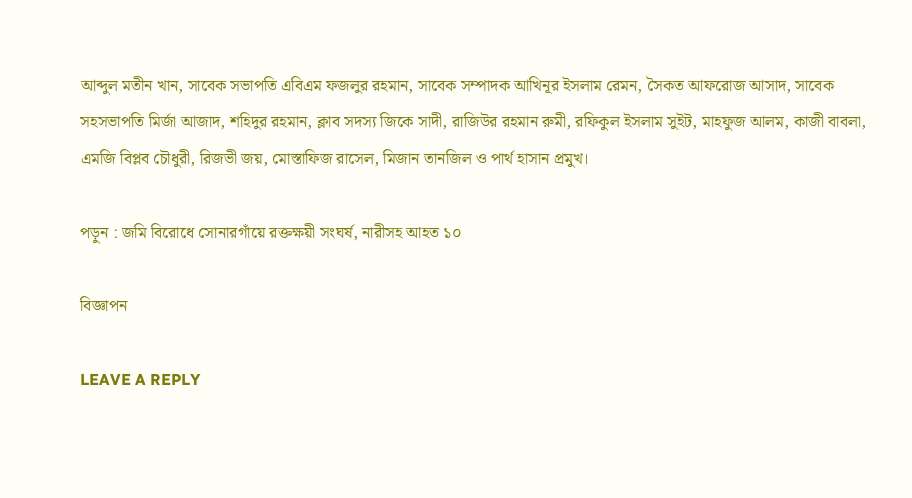আব্দুল মতীন খান, সাবেক সভাপতি এবিএম ফজলুর রহমান, সাবেক সম্পাদক আখিনূর ইসলাম রেমন, সৈকত আফরোজ আসাদ, সাবেক সহসভাপতি মির্জা আজাদ, শহিদুর রহমান, ক্লাব সদস্য জিকে সাদী, রাজিউর রহমান রুমী, রফিকুল ইসলাম সুইট, মাহফুজ আলম, কাজী বাবলা, এমজি বিপ্লব চৌধুরী, রিজভী জয়, মোস্তাফিজ রাসেল, মিজান তানজিল ও পার্থ হাসান প্রমুখ।

পড়ুন : জমি বিরোধে সোনারগাঁয়ে রক্তক্ষয়ী সংঘর্ষ, নারীসহ আহত ১০

বিজ্ঞাপন

LEAVE A REPLY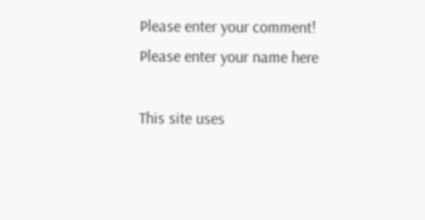Please enter your comment!
Please enter your name here

This site uses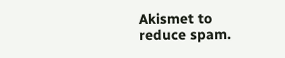Akismet to reduce spam.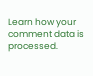Learn how your comment data is processed.